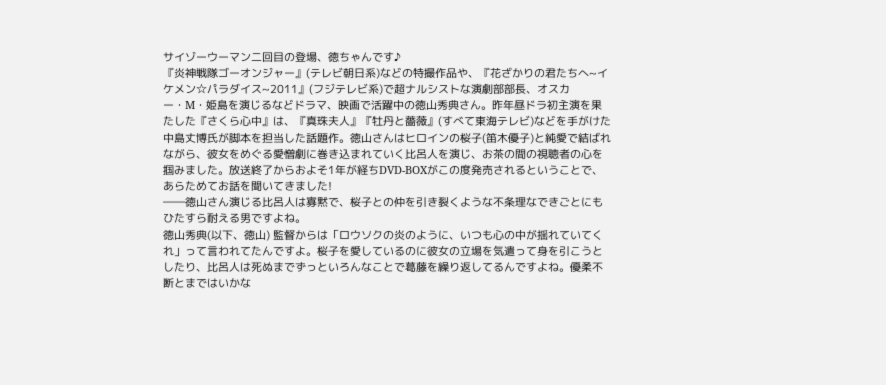サイゾーウーマン二回目の登場、徳ちゃんです♪
『炎神戦隊ゴーオンジャー』(テレビ朝日系)などの特撮作品や、『花ざかりの君たちへ~イケメン☆パラダイス~2011』(フジテレビ系)で超ナルシストな演劇部部長、オスカー・M・姫島を演じるなどドラマ、映画で活躍中の徳山秀典さん。昨年昼ドラ初主演を果たした『さくら心中』は、『真珠夫人』『牡丹と薔薇』(すべて東海テレビ)などを手がけた中島丈博氏が脚本を担当した話題作。徳山さんはヒロインの桜子(笛木優子)と純愛で結ばれながら、彼女をめぐる愛憎劇に巻き込まれていく比呂人を演じ、お茶の間の視聴者の心を掴みました。放送終了からおよそ1年が経ちDVD-BOXがこの度発売されるということで、あらためてお話を聞いてきました!
――徳山さん演じる比呂人は寡黙で、桜子との仲を引き裂くような不条理なできごとにもひたすら耐える男ですよね。
徳山秀典(以下、徳山) 監督からは「ロウソクの炎のように、いつも心の中が揺れていてくれ」って言われてたんですよ。桜子を愛しているのに彼女の立場を気遣って身を引こうとしたり、比呂人は死ぬまでずっといろんなことで葛藤を繰り返してるんですよね。優柔不断とまではいかな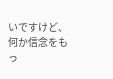いですけど、何か信念をもっ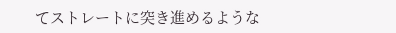てストレートに突き進めるような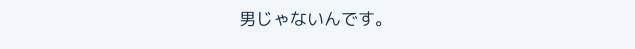男じゃないんです。